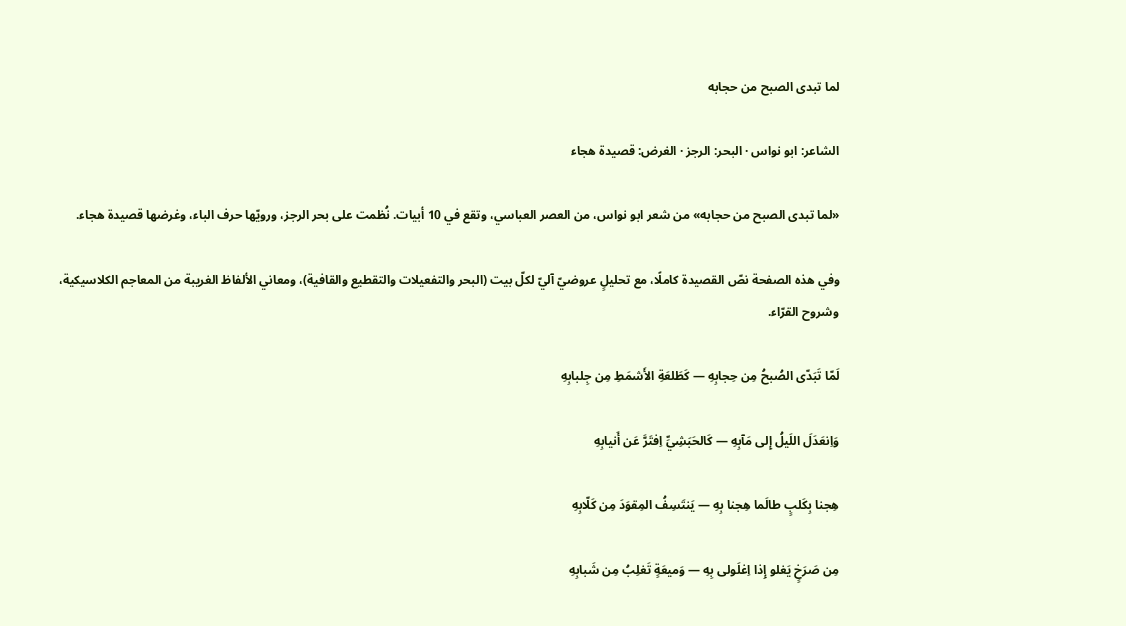لما تبدى الصبح من حجابه

الشاعر: ابو نواس · البحر: الرجز · الغرض: قصيدة هجاء

«لما تبدى الصبح من حجابه» من شعر ابو نواس، من العصر العباسي، وتقع في 10 أبيات. نُظمت على بحر الرجز، ورويّها حرف الباء، وغرضها قصيدة هجاء.

وفي هذه الصفحة نصّ القصيدة كاملًا، مع تحليلٍ عروضيّ آليّ لكلّ بيت (البحر والتفعيلات والتقطيع والقافية)، ومعاني الألفاظ الغريبة من المعاجم الكلاسيكية، وشروح القرّاء.

لَمّا تَبَدّى الصُبحُ مِن حِجابِهِ — كَطَلعَةِ الأَشمَطِ مِن جِلبابِهِ

وَاِنعَدَلَ اللَيلُ إِلى مَآبِهِ — كَالحَبَشِيِّ اِفتَرَّ عَن أَنيابِهِ

هِجنا بِكَلبٍ طالَما هِجنا بِهِ — يَنتَسِفُ المِقوَدَ مِن كَلّابِهِ

مِن صَرَخٍ يَغلو إِذا اِغلَولى بِهِ — وَميعَةٍ تَغلِبُ مِن شَبابِهِ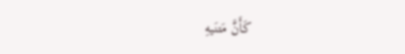كَأَنَّ مَتنَيهِ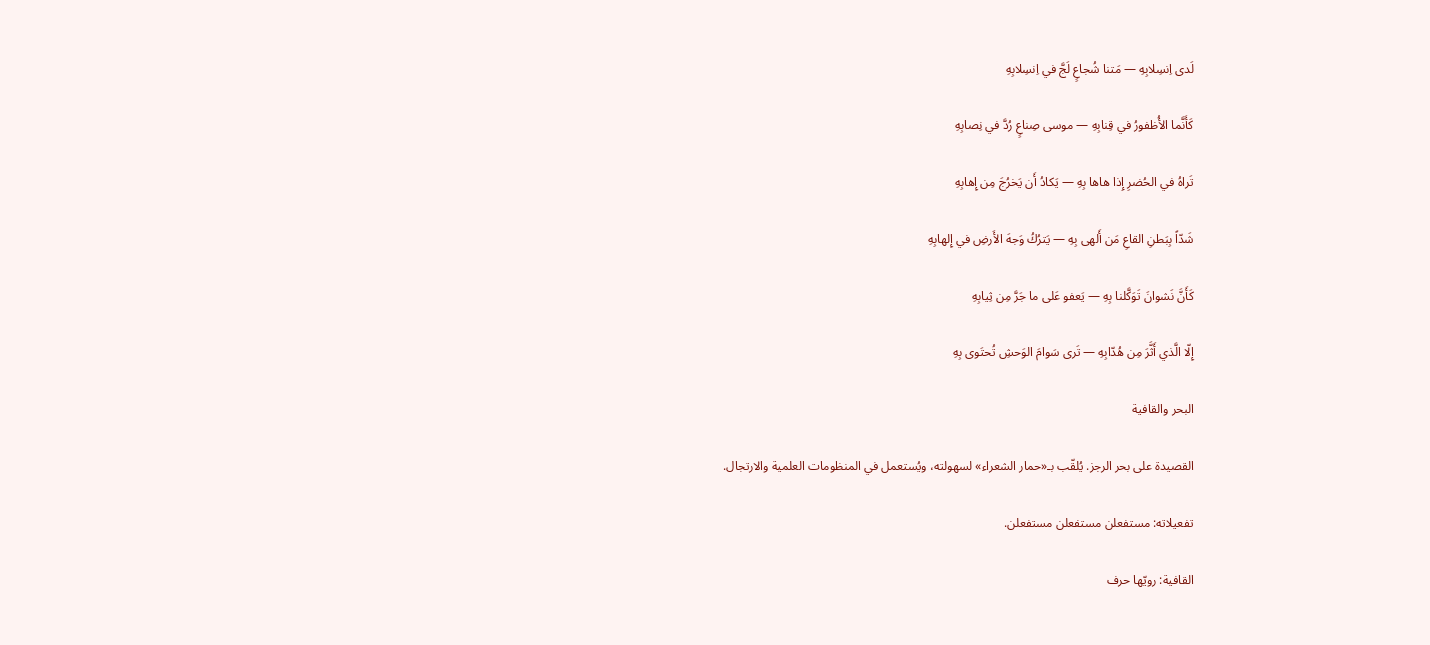لَدى اِنسِلابِهِ — مَتنا شُجاعٍ لَجَّ في اِنسِلابِهِ

كَأَنَّما الأُظفورُ في قِنابِهِ — موسى صِناعٍ رُدَّ في نِصابِهِ

تَراهُ في الحُضرِ إِذا هاها بِهِ — يَكادُ أَن يَخرُجَ مِن إِهابِهِ

شَدّاً بِبَطنِ القاعِ مَن أَلهى بِهِ — يَترُكُ وَجهَ الأَرضِ في إِلهابِهِ

كَأَنَّ نَشوانَ تَوَكَّلنا بِهِ — يَعفو عَلى ما جَرَّ مِن ثِيابِهِ

إِلّا الَّذي أَثَّرَ مِن هُدّابِهِ — تَرى سَوامَ الوَحشِ تُحتَوى بِهِ

البحر والقافية

القصيدة على بحر الرجز. يُلقّب بـ«حمار الشعراء» لسهولته، ويُستعمل في المنظومات العلمية والارتجال.

تفعيلاته: مستفعلن مستفعلن مستفعلن.

القافية: رويّها حرف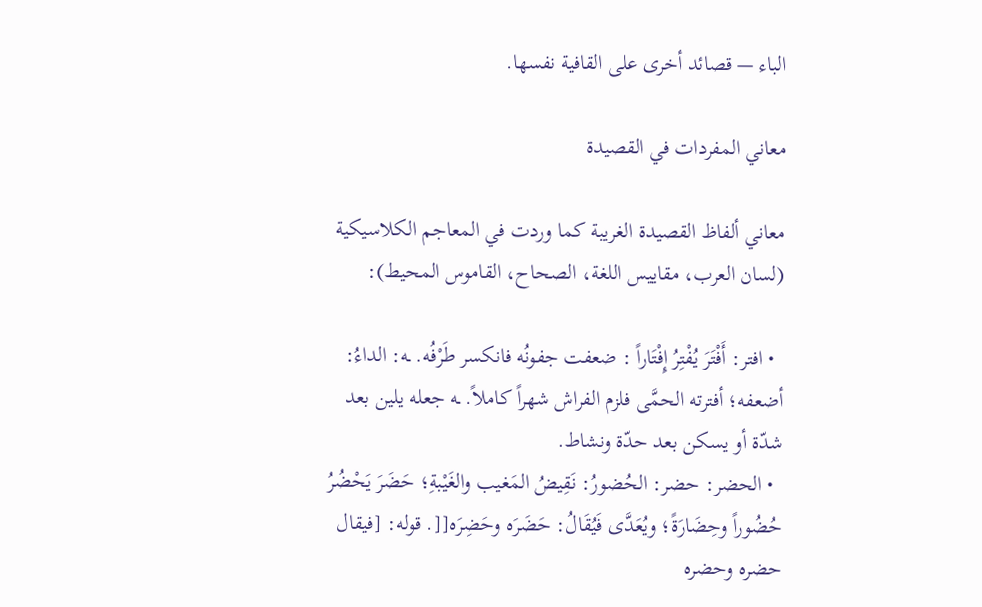الباء — قصائد أخرى على القافية نفسها.

معاني المفردات في القصيدة

معاني ألفاظ القصيدة الغريبة كما وردت في المعاجم الكلاسيكية (لسان العرب، مقاييس اللغة، الصحاح، القاموس المحيط):

  • افتر: أَفْتَرَ يُفْتِرُ إِفْتَاراً : ضعفت جفونُه فانكسر طَرْفُه. ـه: الداءُ: أضعفه؛ أفترته الحمَّى فلزم الفراش شهراً كاملاً. ـه جعله يلين بعد شدّة أو يسكن بعد حدّة ونشاط.
  • الحضر: حضر: الحُضورُ: نَقِيضُ المَغيب والغَيْبةِ؛ حَضَرَ يَحْضُرُ حُضُوراً وحِضَارَةً؛ ويُعَدَّى فَيُقَالُ: حَضَرَه وحَضِرَه[[. قوله: [فيقال حضره وحضره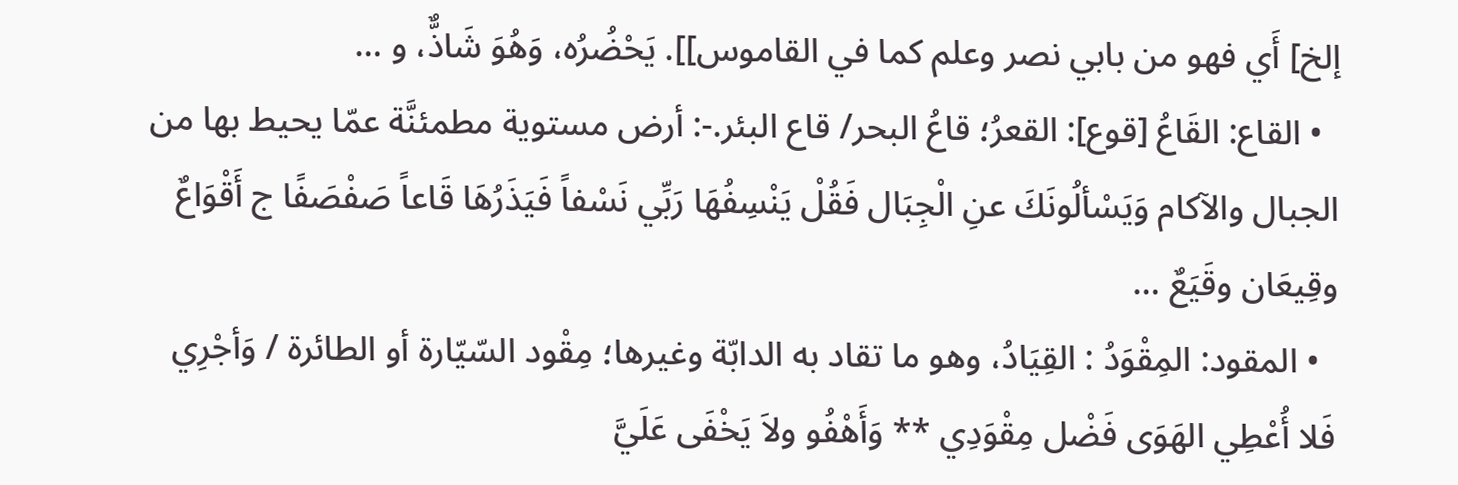إلخ] أَي فهو من بابي نصر وعلم كما في القاموس]]. يَحْضُرُه، وَهُوَ شَاذٌّ، و …
  • القاع: القَاعُ [قوع]: القعرُ؛ قاعُ البحر/ قاع البئر.-: أرض مستوية مطمئنَّة عمّا يحيط بها من الجبال والآكام وَيَسْألُونَكَ عنِ الْجِبَال فَقُلْ يَنْسِفُهَا رَبِّي نَسْفاً فَيَذَرُهَا قَاعاً صَفْصَفًا ج أَقْوَاعٌ وقِيعَان وقَيَعٌ …
  • المقود: المِقْوَدُ : القِيَادُ، وهو ما تقاد به الدابّة وغيرها؛ مِقْود السّيّارة أو الطائرة / وَأجْرِي فَلا أُعْطِي الهَوَى فَضْل مِقْوَدِي ** وَأَهْفُو ولاَ يَخْفَى عَلَيَّ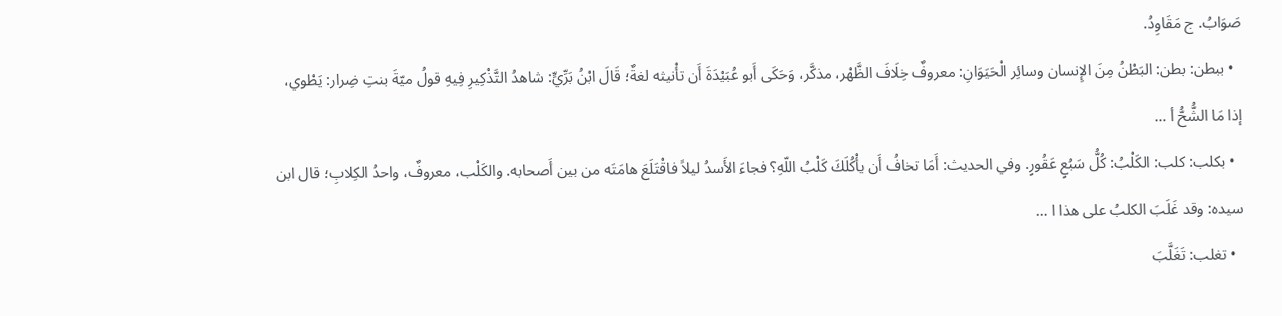صَوَابُ. ج مَقَاوِدُ.
  • ببطن: بطن: البَطْنُ مِنَ الإِنسان وسائِر الْحَيَوَانِ: معروفٌ خِلَافَ الظَّهْر، مذكَّر، وَحَكَى أَبو عُبَيْدَةَ أَن تأْنيثه لغةٌ؛ قَالَ ابْنُ بَرِّيٍّ: شاهدُ التَّذْكِيرِ فِيهِ قولُ ميّةَ بنتِ ضِرار: يَطْوي، إذا مَا الشُّحُّ أ …
  • بكلب: كلب: الكَلْبُ: كُلُّ سَبُعٍ عَقُورٍ. وفي الحديث: أَمَا تخافُ أَن يأْكُلَكَ كَلْبُ اللّهِ؟ فجاءَ الأَسدُ ليلاً فاقْتَلَعَ هامَتَه من بين أَصحابه. والكَلْب، معروفٌ، واحدُ الكِلابِ؛ قال ابن سيده: وقد غَلَبَ الكلبُ على هذا ا …
  • تغلب: تَغَلَّبَ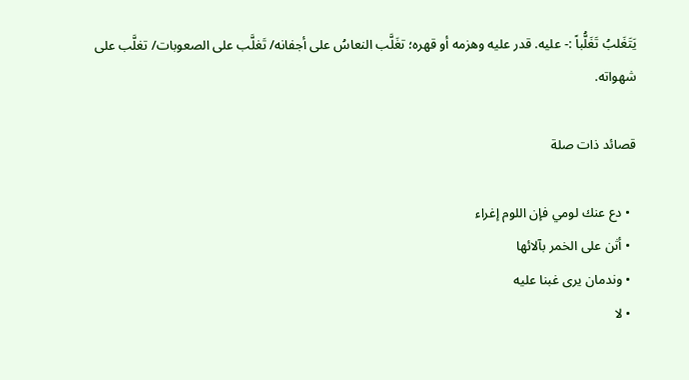يَتَغَلبُ تَغَلُّباً :- عليه. قدر عليه وهزمه أو قهره؛ تغَلَّب النعاسُ على أجفانه/ تَغلَّب على الصعوبات/ تغلَّب على شهواته.

قصائد ذات صلة

  • دع عنك لومي فإن اللوم إغراء
  • أثن على الخمر بآلائها
  • وندمان يرى غبنا عليه
  • لا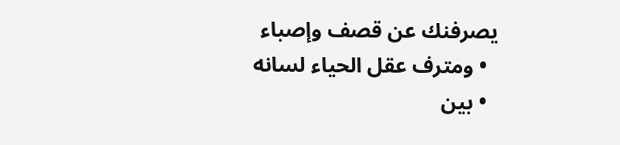يصرفنك عن قصف وإصباء
  • ومترف عقل الحياء لسانه
  • بين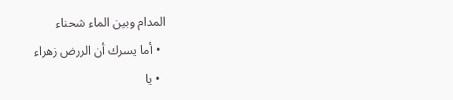المدام وبين الماء شحناء
  • أما يسرك أن الررض زهراء
  • يا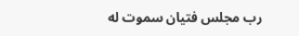رب مجلس فتيان سموت له